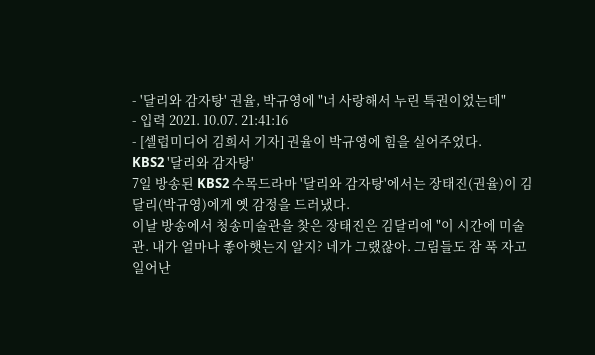- '달리와 감자탕' 권율, 박규영에 "너 사랑해서 누린 특권이었는데"
- 입력 2021. 10.07. 21:41:16
- [셀럽미디어 김희서 기자] 권율이 박규영에 힘을 실어주었다.
KBS2 '달리와 감자탕'
7일 방송된 KBS2 수목드라마 '달리와 감자탕'에서는 장태진(권율)이 김달리(박규영)에게 옛 감정을 드러냈다.
이날 방송에서 청송미술관을 찾은 장태진은 김달리에 "이 시간에 미술관. 내가 얼마나 좋아햇는지 알지? 네가 그랬잖아. 그림들도 잠 푹 자고 일어난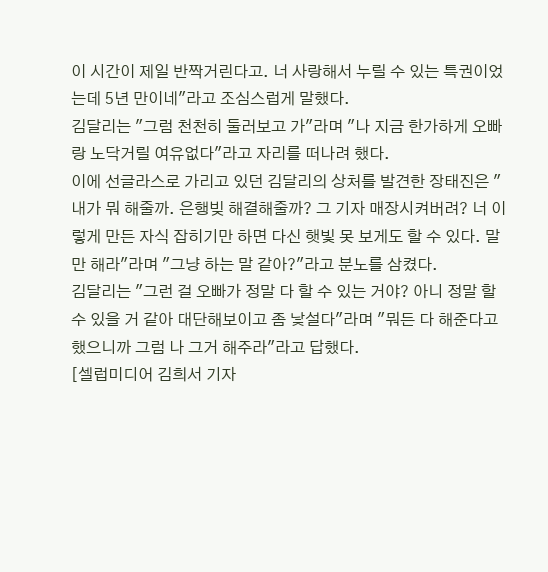이 시간이 제일 반짝거린다고. 너 사랑해서 누릴 수 있는 특권이었는데 5년 만이네"라고 조심스럽게 말했다.
김달리는 "그럼 천천히 둘러보고 가"라며 "나 지금 한가하게 오빠랑 노닥거릴 여유없다"라고 자리를 떠나려 했다.
이에 선글라스로 가리고 있던 김달리의 상처를 발견한 장태진은 "내가 뭐 해줄까. 은행빚 해결해줄까? 그 기자 매장시켜버려? 너 이렇게 만든 자식 잡히기만 하면 다신 햇빛 못 보게도 할 수 있다. 말만 해라"라며 "그냥 하는 말 같아?"라고 분노를 삼켰다.
김달리는 "그런 걸 오빠가 정말 다 할 수 있는 거야? 아니 정말 할 수 있을 거 같아 대단해보이고 좀 낯설다"라며 "뭐든 다 해준다고 했으니까 그럼 나 그거 해주라"라고 답했다.
[셀럽미디어 김희서 기자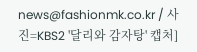news@fashionmk.co.kr / 사진=KBS2 '달리와 감자탕' 캡처]